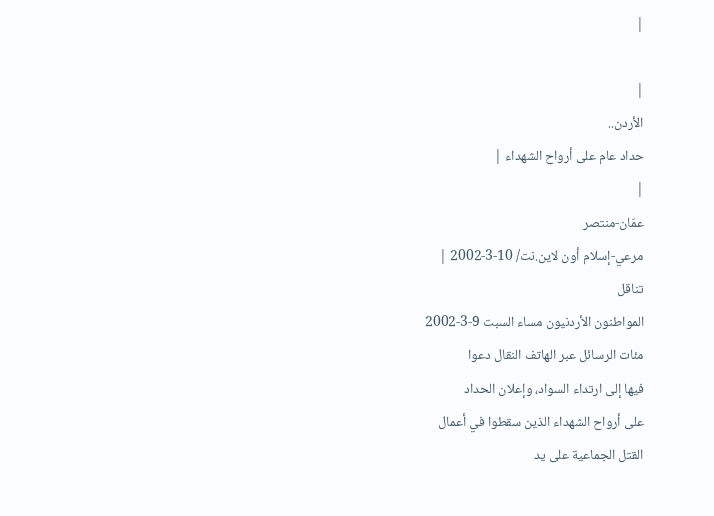|

|
الأردن..
حداد عام على أرواح الشهداء |
|
عمّان-منتصر
مرعي-إسلام أون لاين.نت/ 10-3-2002 |
تناقل
المواطنون الأردنيون مساء السبت 9-3-2002
مئات الرسائل عبر الهاتف النقال دعوا
فيها إلى ارتداء السواد، وإعلان الحداد
على أرواح الشهداء الذين سقطوا في أعمال
القتل الجماعية على يد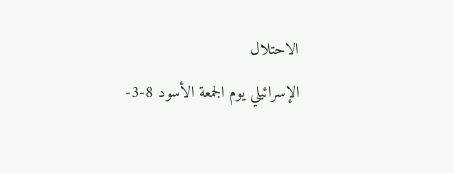الاحتلال
الإسرائيلي يوم الجمعة الأسود 8-3-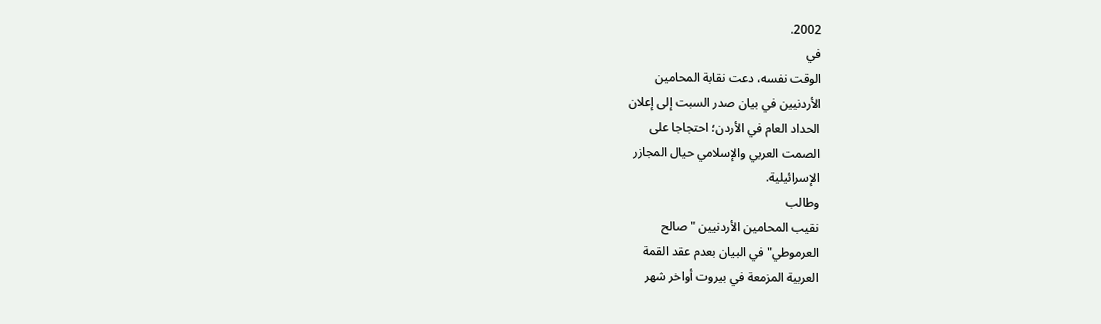2002.
في
الوقت نفسه، دعت نقابة المحامين
الأردنيين في بيان صدر السبت إلى إعلان
الحداد العام في الأردن؛ احتجاجا على
الصمت العربي والإسلامي حيال المجازر
الإسرائيلية.
وطالب
نقيب المحامين الأردنيين "صالح
العرموطي" في البيان بعدم عقد القمة
العربية المزمعة في بيروت أواخر شهر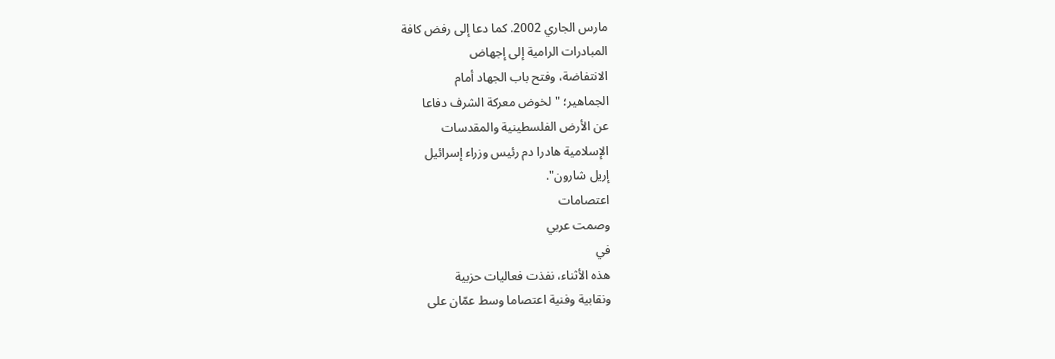مارس الجاري 2002. كما دعا إلى رفض كافة
المبادرات الرامية إلى إجهاض
الانتفاضة، وفتح باب الجهاد أمام
الجماهير؛ "لخوض معركة الشرف دفاعا
عن الأرض الفلسطينية والمقدسات
الإسلامية هادرا دم رئيس وزراء إسرائيل
إريل شارون".
اعتصامات
وصمت عربي
في
هذه الأثناء، نفذت فعاليات حزبية
ونقابية وفنية اعتصاما وسط عمّان على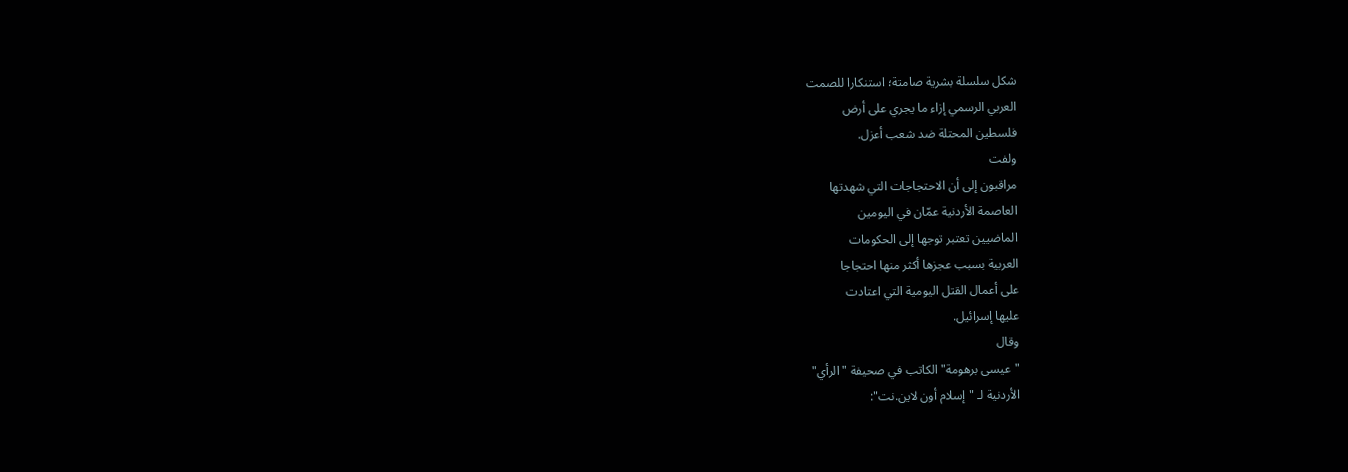شكل سلسلة بشرية صامتة؛ استنكارا للصمت
العربي الرسمي إزاء ما يجري على أرض
فلسطين المحتلة ضد شعب أعزل.
ولفت
مراقبون إلى أن الاحتجاجات التي شهدتها
العاصمة الأردنية عمّان في اليومين
الماضيين تعتبر توجها إلى الحكومات
العربية بسبب عجزها أكثر منها احتجاجا
على أعمال القتل اليومية التي اعتادت
عليها إسرائيل.
وقال
"عيسى برهومة" الكاتب في صحيفة "الرأي"
الأردنية لـ "إسلام أون لاين.نت":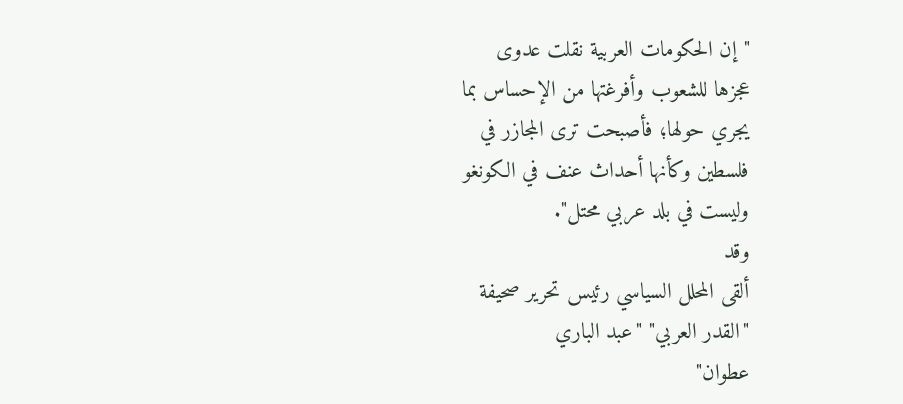"إن الحكومات العربية نقلت عدوى
عجزها للشعوب وأفرغتها من الإحساس بما
يجري حولها؛ فأصبحت ترى المجازر في
فلسطين وكأنها أحداث عنف في الكونغو
وليست في بلد عربي محتل".
وقد
ألقى المحلل السياسي رئيس تحرير صحيفة
"القدر العربي" "عبد الباري
عطوان"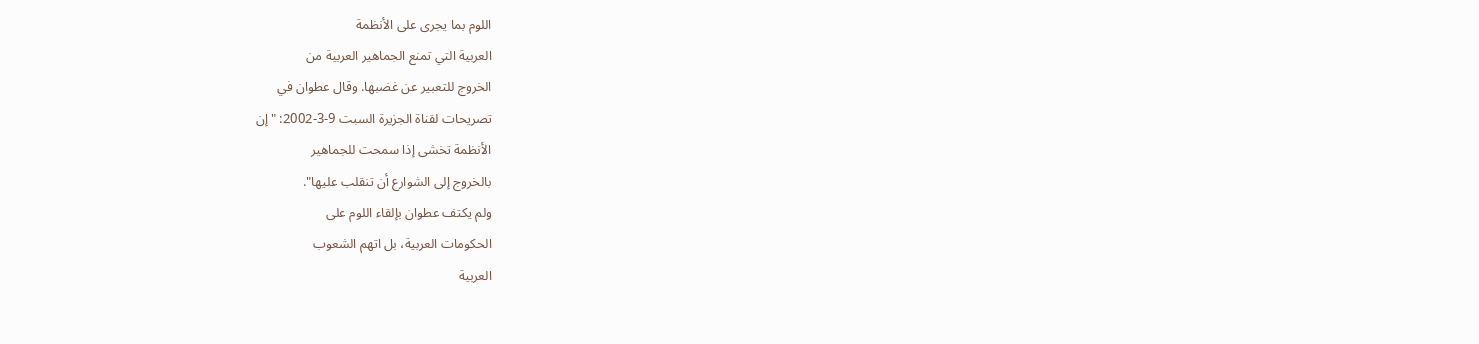اللوم بما يجرى على الأنظمة
العربية التي تمنع الجماهير العربية من
الخروج للتعبير عن غضبها. وقال عطوان في
تصريحات لقناة الجزيرة السبت 9-3-2002: "إن
الأنظمة تخشى إذا سمحت للجماهير
بالخروج إلى الشوارع أن تنقلب عليها".
ولم يكتف عطوان بإلقاء اللوم على
الحكومات العربية، بل اتهم الشعوب
العربية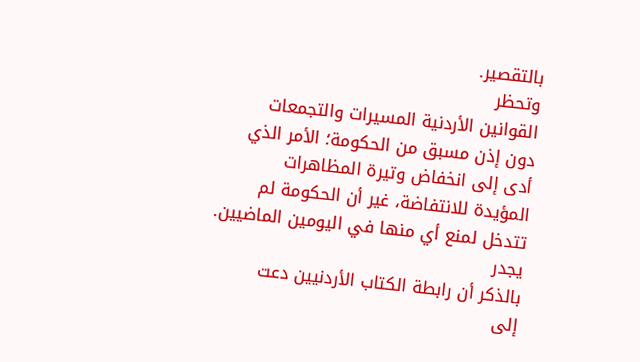بالتقصير.
وتحظر
القوانين الأردنية المسيرات والتجمعات
دون إذن مسبق من الحكومة؛ الأمر الذي
أدى إلى انخفاض وتيرة المظاهرات
المؤيدة للانتفاضة، غير أن الحكومة لم
تتدخل لمنع أي منها في اليومين الماضيين.
يجدر
بالذكر أن رابطة الكتاب الأردنيين دعت
إلى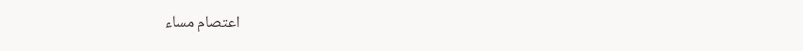اعتصام مساء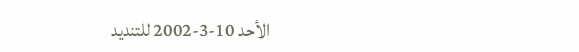الأحد 10-3-2002 للتنديد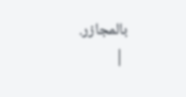بالمجازر.
 |